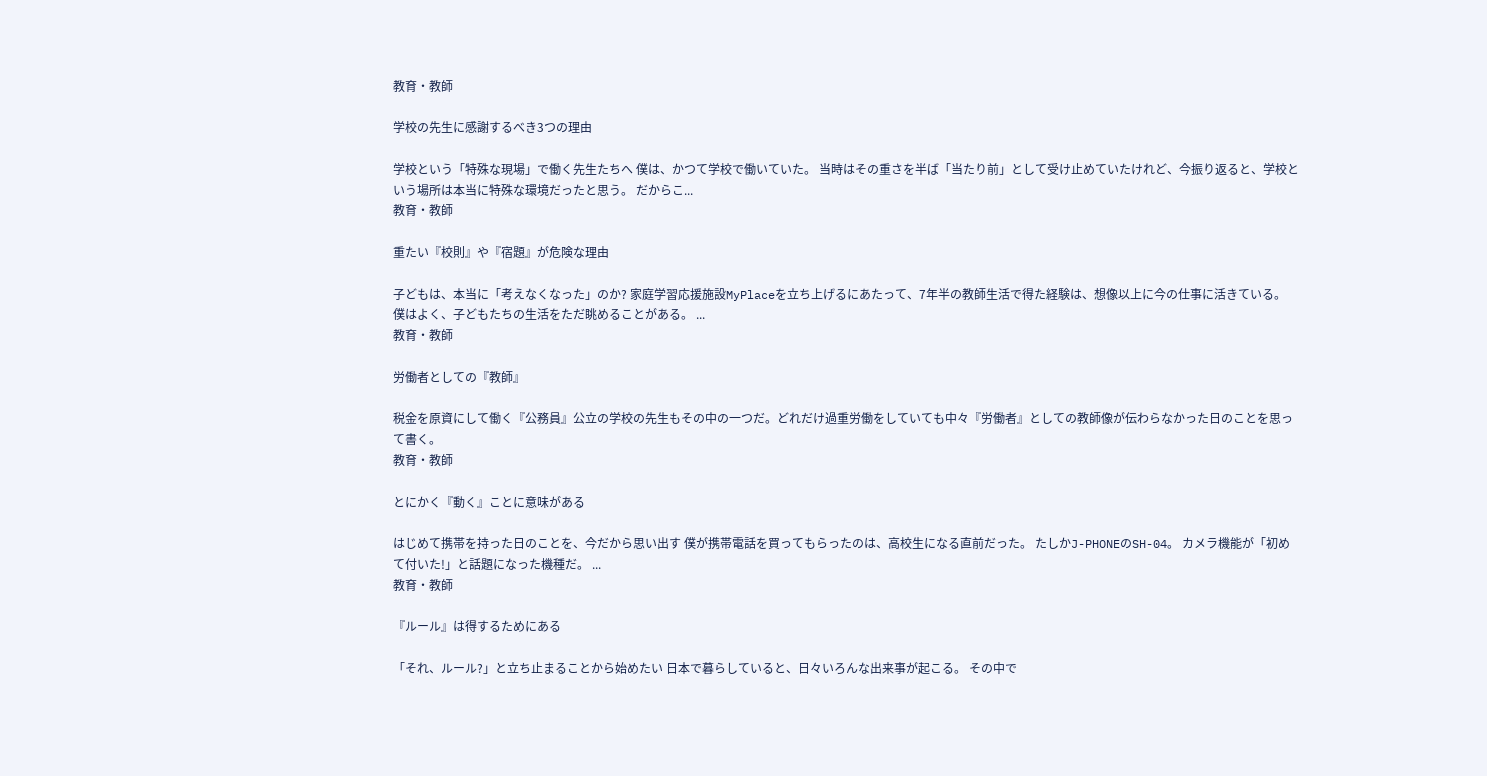教育・教師

学校の先生に感謝するべき3つの理由

学校という「特殊な現場」で働く先生たちへ 僕は、かつて学校で働いていた。 当時はその重さを半ば「当たり前」として受け止めていたけれど、今振り返ると、学校という場所は本当に特殊な環境だったと思う。 だからこ...
教育・教師

重たい『校則』や『宿題』が危険な理由

子どもは、本当に「考えなくなった」のか? 家庭学習応援施設MyPlaceを立ち上げるにあたって、7年半の教師生活で得た経験は、想像以上に今の仕事に活きている。 僕はよく、子どもたちの生活をただ眺めることがある。 ...
教育・教師

労働者としての『教師』

税金を原資にして働く『公務員』公立の学校の先生もその中の一つだ。どれだけ過重労働をしていても中々『労働者』としての教師像が伝わらなかった日のことを思って書く。
教育・教師

とにかく『動く』ことに意味がある

はじめて携帯を持った日のことを、今だから思い出す 僕が携帯電話を買ってもらったのは、高校生になる直前だった。 たしかJ-PHONEのSH-04。 カメラ機能が「初めて付いた!」と話題になった機種だ。 ...
教育・教師

『ルール』は得するためにある

「それ、ルール?」と立ち止まることから始めたい 日本で暮らしていると、日々いろんな出来事が起こる。 その中で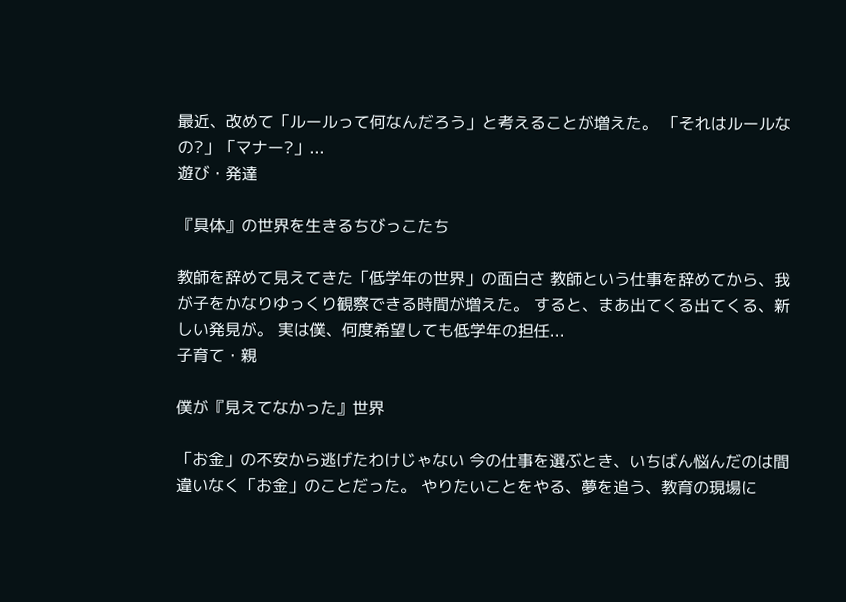最近、改めて「ルールって何なんだろう」と考えることが増えた。 「それはルールなの?」「マナー?」...
遊び・発達

『具体』の世界を生きるちびっこたち

教師を辞めて見えてきた「低学年の世界」の面白さ 教師という仕事を辞めてから、我が子をかなりゆっくり観察できる時間が増えた。 すると、まあ出てくる出てくる、新しい発見が。 実は僕、何度希望しても低学年の担任...
子育て・親

僕が『見えてなかった』世界

「お金」の不安から逃げたわけじゃない 今の仕事を選ぶとき、いちばん悩んだのは間違いなく「お金」のことだった。 やりたいことをやる、夢を追う、教育の現場に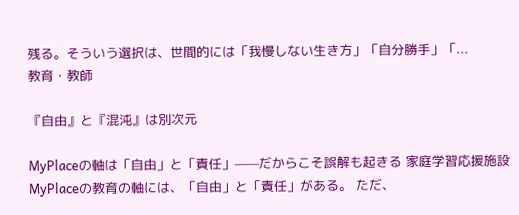残る。そういう選択は、世間的には「我慢しない生き方」「自分勝手」「...
教育・教師

『自由』と『混沌』は別次元

MyPlaceの軸は「自由」と「責任」——だからこそ誤解も起きる 家庭学習応援施設MyPlaceの教育の軸には、「自由」と「責任」がある。 ただ、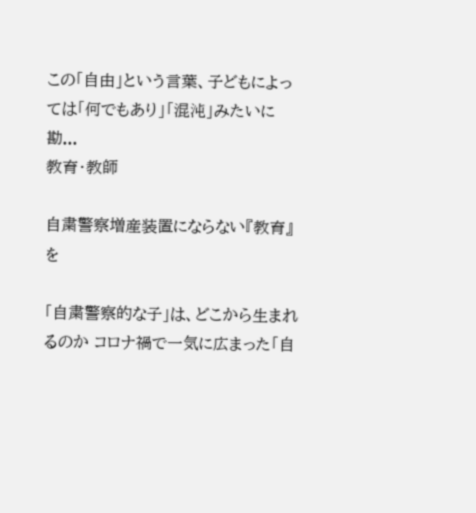この「自由」という言葉、子どもによっては「何でもあり」「混沌」みたいに勘...
教育・教師

自粛警察増産装置にならない『教育』を

「自粛警察的な子」は、どこから生まれるのか コロナ禍で一気に広まった「自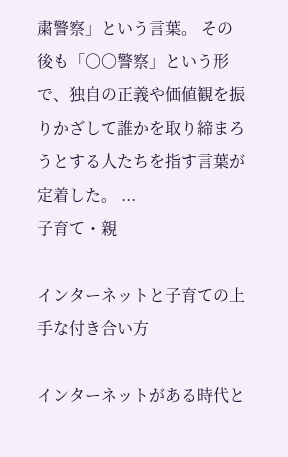粛警察」という言葉。 その後も「〇〇警察」という形で、独自の正義や価値観を振りかざして誰かを取り締まろうとする人たちを指す言葉が定着した。 ...
子育て・親

インターネットと子育ての上手な付き合い方

インターネットがある時代と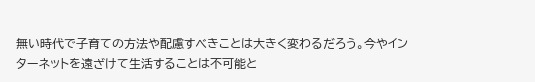無い時代で子育ての方法や配慮すべきことは大きく変わるだろう。今やインターネットを遠ざけて生活することは不可能と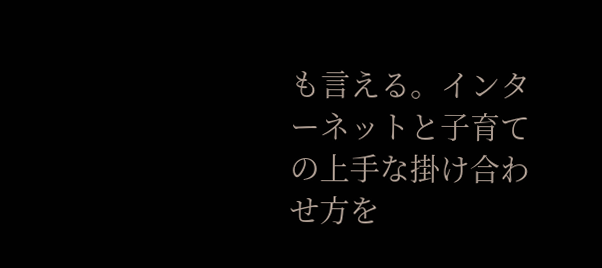も言える。インターネットと子育ての上手な掛け合わせ方を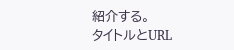紹介する。
タイトルとURL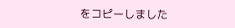をコピーしました